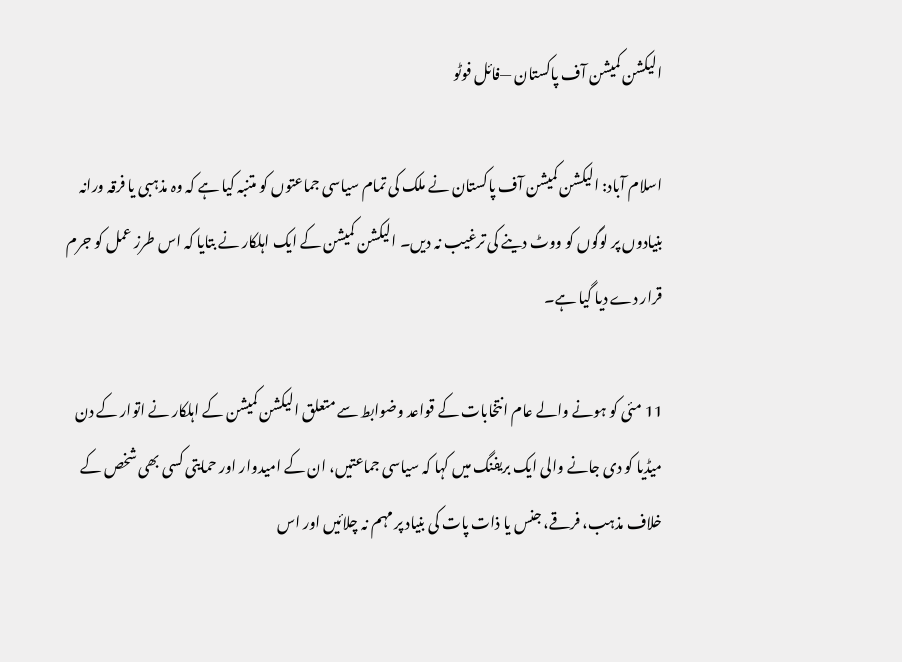الیکشن کمیشن آف پاکستان —فائل فوٹو

اسلام آباد: الیکشن کمیشن آف پاکستان نے ملک کی تمام سیاسی جماعتوں کو متنبہ کیا ہے کہ وہ مذہبی یا فرقہ ورانہ بنیادوں پر لوگوں کو ووٹ دینے کی ترغیب نہ دیں۔ الیکشن کمیشن کے ایک اہلکار نے بتایا کہ اس طرز عمل کو جرم قرار دے دیا گیا ہے۔

11 مئی کو ہونے والے عام انتخابات کے قواعد وضوابط سے متعلق الیکشن کمیشن کے اہلکار نے اتوار کے دن  میڈیا کو دی جانے والی ایک بریفنگ میں کہا کہ سیاسی جماعتیں، ان کے امیدوار اور حمایتی کسی بھی شخص کے خلاف مذہب، فرقے، جنس یا ذات پات کی بنیاد پر مہم نہ چلائیں اور اس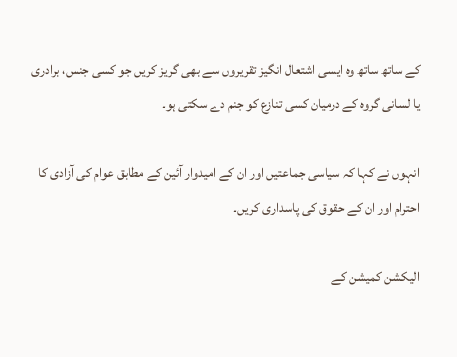کے ساتھ ساتھ وہ ایسی اشتعال انگیز تقریروں سے بھی گریز کریں جو کسی جنس، برادری یا لسانی گروہ کے درمیان کسی تنازع کو جنم دے سکتی ہو۔

انہوں نے کہا کہ سیاسی جماعتیں اور ان کے امیدوار آئین کے مطابق عوام کی آزادی کا احترام اور ان کے حقوق کی پاسداری کریں۔

الیکشن کمیشن کے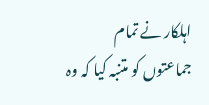اہلکار نے تمام جماعتوں کو متنبہ کیا کہ وہ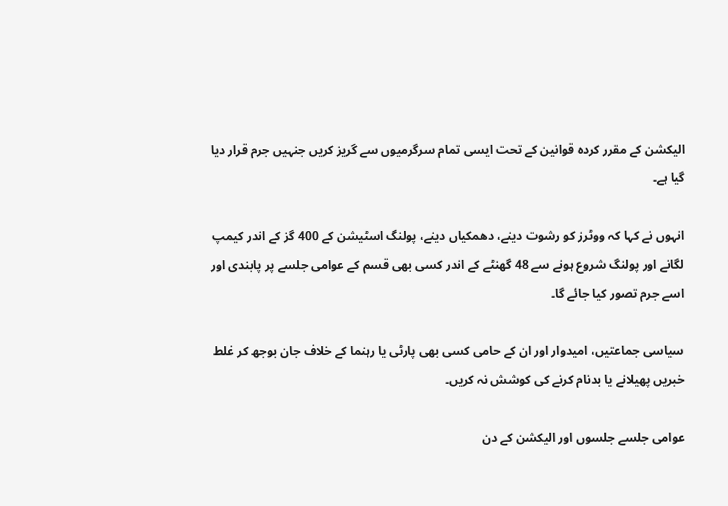الیکشن کے مقرر کردہ قوانین کے تحت ایسی تمام سرگرمیوں سے گریز کریں جنہیں جرم قرار دیا گیا ہے۔

انہوں نے کہا کہ ووٹرز کو رشوت دینے، دھمکیاں دینے، پولنگ اسٹیشن کے 400 گز کے اندر کیمپ لگانے اور پولنگ شروع ہونے سے 48 گھنٹے کے اندر کسی بھی قسم کے عوامی جلسے پر پابندی اور اسے جرم تصور کیا جائے گا۔

سیاسی جماعتیں، امیدوار اور ان کے حامی کسی بھی پارٹی یا رہنما کے خلاف جان بوجھ کر غلط خبریں پھیلانے یا بدنام کرنے کی کوشش نہ کریں۔

عوامی جلسے جلسوں اور الیکشن کے دن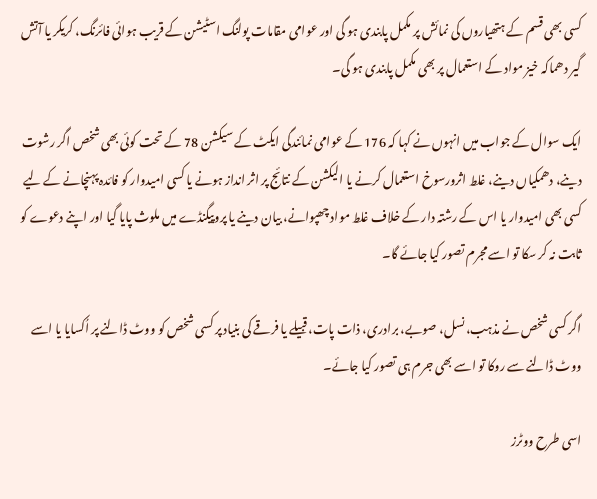کسی بھی قسم کے ہتھیاروں کی نمائش پر مکمل پابندی ہو گی اور عوامی مقامات پولنگ اسٹیشن کے قریب ہوائی فائرنگ، کریکر یا آتش گیر دھماکہ خیز مواد کے استعمال پر بھی مکمل پابندی ہو گی۔

ایک سوال کے جواب میں انہوں نے کہا کہ 176 کے عوامی نمائندگی ایکٹ کے سیکشن 78 کے تحت کوئی بھی شخص اگر رشوت دینے، دھمکیاں دینے، غلط اثرورسوخ استعمال کرنے یا الیکشن کے نتائج پر اثر انداز ہونے یا کسی امیدوار کو فائدہ پہنچانے کے لیے کسی بھی امیدوار یا اس کے رشتہ دار کے خلاف غلط مواد چھپوانے، بیان دینے یا پروپیگنڈے میں ملوث پایا گیا اور اپنے دعوے کو ثابت نہ کر سکا تو اسے مجرم تصور کیا جائے گا۔

اگر کسی شخص نے مذہب، نسل، صوبے، برادری، ذات پات، قبیلے یا فرقے کی بنیاد پر کسی شخص کو ووٹ ڈالنے پر اُکسایا یا اسے ووٹ ڈالنے سے روکا تو اسے بھی جرم ہی تصور کیا جائے۔

اسی طرح ووٹرز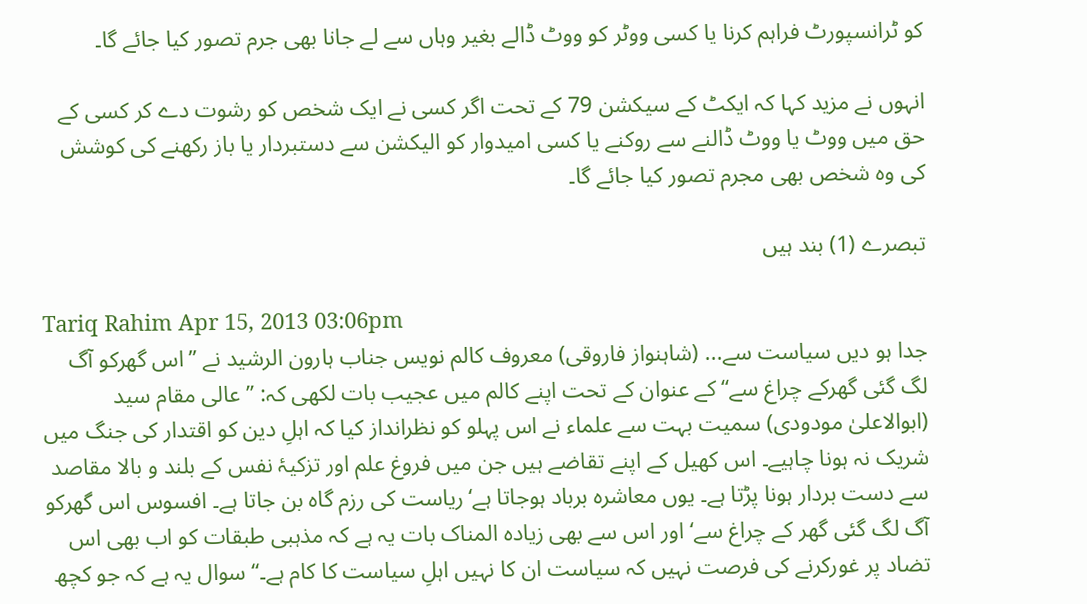کو ٹرانسپورٹ فراہم کرنا یا کسی ووٹر کو ووٹ ڈالے بغیر وہاں سے لے جانا بھی جرم تصور کیا جائے گا۔

انہوں نے مزید کہا کہ ایکٹ کے سیکشن 79 کے تحت اگر کسی نے ایک شخص کو رشوت دے کر کسی کے حق میں ووٹ یا ووٹ ڈالنے سے روکنے یا کسی امیدوار کو الیکشن سے دستبردار یا باز رکھنے کی کوشش کی وہ شخص بھی مجرم تصور کیا جائے گا۔

تبصرے (1) بند ہیں

Tariq Rahim Apr 15, 2013 03:06pm
جدا ہو دیں سیاست سے... (شاہنواز فاروقی) معروف کالم نویس جناب ہارون الرشید نے ’’اس گھرکو آگ لگ گئی گھرکے چراغ سے‘‘ کے عنوان کے تحت اپنے کالم میں عجیب بات لکھی کہ: ’’عالی مقام سید (ابوالاعلیٰ مودودی) سمیت بہت سے علماء نے اس پہلو کو نظرانداز کیا کہ اہلِ دین کو اقتدار کی جنگ میں شریک نہ ہونا چاہیے۔ اس کھیل کے اپنے تقاضے ہیں جن میں فروغ علم اور تزکیۂ نفس کے بلند و بالا مقاصد سے دست بردار ہونا پڑتا ہے۔ یوں معاشرہ برباد ہوجاتا ہے‘ ریاست کی رزم گاہ بن جاتا ہے۔ افسوس اس گھرکو آگ لگ گئی گھر کے چراغ سے‘ اور اس سے بھی زیادہ المناک بات یہ ہے کہ مذہبی طبقات کو اب بھی اس تضاد پر غورکرنے کی فرصت نہیں کہ سیاست ان کا نہیں اہلِ سیاست کا کام ہے۔‘‘ سوال یہ ہے کہ جو کچھ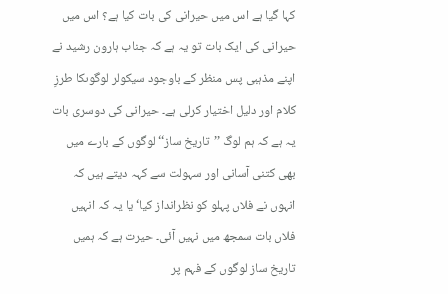کہا گیا ہے اس میں حیرانی کی بات کیا ہے؟ اس میں حیرانی کی ایک بات تو یہ ہے کہ جناب ہارون رشید نے اپنے مذہبی پس منظر کے باوجود سیکولر لوگوںکا طرزِ کلام اور دلیل اختیار کرلی ہے۔ حیرانی کی دوسری بات یہ ہے کہ ہم لوگ ’’تاریخ ساز‘‘ لوگوں کے بارے میں بھی کتنی آسانی اور سہولت سے کہہ دیتے ہیں کہ انہوں نے فلاں پہلو کو نظرانداز کیا‘ یا یہ کہ انہیں فلاں بات سمجھ میں نہیں آئی۔ حیرت ہے کہ ہمیں تاریخ ساز لوگوں کے فہم پر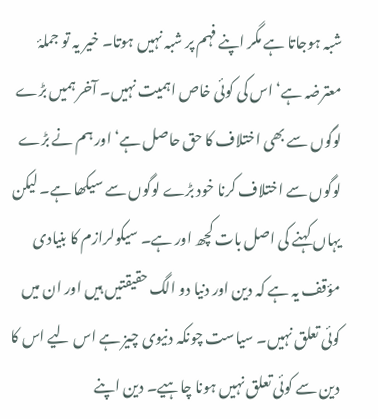شبہ ہوجاتا ہے مگر اپنے فہم پر شبہ نہیں ہوتا۔ خیر یہ تو جملۂ معترضہ ہے‘ اس کی کوئی خاص اہمیت نہیں۔ آخر ہمیں بڑے لوگوں سے بھی اختلاف کا حق حاصل ہے‘ اور ہم نے بڑے لوگوں سے اختلاف کرنا خود بڑے لوگوں سے سیکھا ہے۔ لیکن یہاں کہنے کی اصل بات کچھ اور ہے۔ سیکولرازم کا بنیادی مؤقف یہ ہے کہ دین اور دنیا دو الگ حقیقتیں ہیں اور ان میں کوئی تعلق نہیں۔ سیاست چونکہ دنیوی چیز ہے اس لیے اس کا دین سے کوئی تعلق نہیں ہونا چاہیے۔ دین اپنے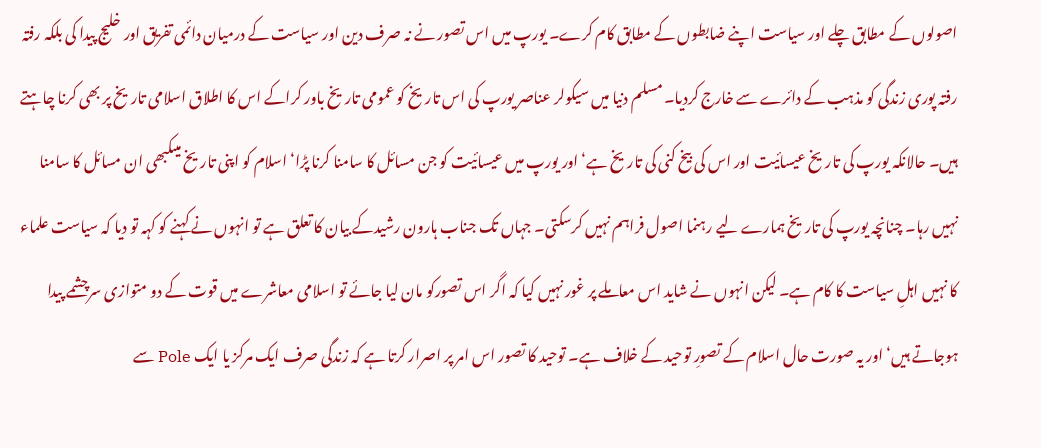اصولوں کے مطابق چلے اور سیاست اپنے ضابطوں کے مطابق کام کرے۔ یورپ میں اس تصور نے نہ صرف دین اور سیاست کے درمیان دائمی تفریق اور خلیج پیدا کی بلکہ رفتہ رفتہ پوری زندگی کو مذہب کے دائرے سے خارج کردیا۔ مسلم دنیا میں سیکولر عناصر یورپ کی اس تاریخ کو عمومی تاریخ باور کراکے اس کا اطلاق اسلامی تاریخ پر بھی کرنا چاہتے ہیں۔ حالانکہ یورپ کی تاریخ عیسائیت اور اس کی بیخ کنی کی تاریخ ہے‘ اور یورپ میں عیسائیت کو جن مسائل کا سامنا کرنا پڑا‘ اسلام کو اپنی تاریخ میںکبھی ان مسائل کا سامنا نہیں رہا۔ چنانچہ یورپ کی تاریخ ہمارے لیے رہنما اصول فراہم نہیں کرسکتی۔ جہاں تک جناب ہارون رشیدکے بیان کا تعلق ہے تو انہوں نے کہنے کو کہہ تو دیا کہ سیاست علماء کا نہیں اہلِ سیاست کا کام ہے۔ لیکن انہوں نے شاید اس معاملے پر غور نہیں کیا کہ اگر اس تصورکو مان لیا جائے تو اسلامی معاشرے میں قوت کے دو متوازی سرچشمے پیدا ہوجاتے ہیں‘ اور یہ صورت حال اسلام کے تصورِ توحید کے خلاف ہے۔ توحید کا تصور اس امر پر اصرار کرتا ہے کہ زندگی صرف ایک مرکز یا ایک Pole سے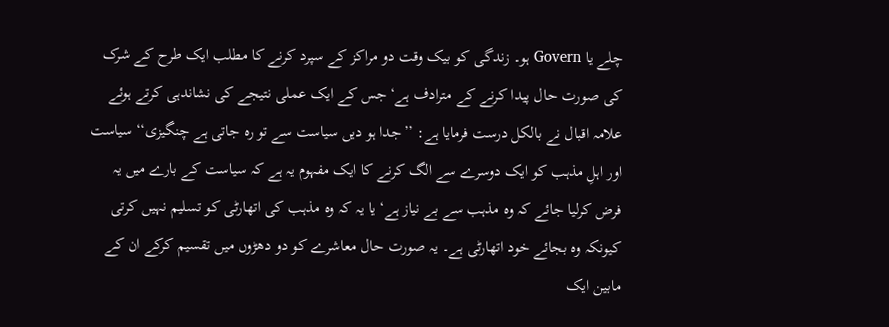چلے یا Govern ہو۔ زندگی کو بیک وقت دو مراکز کے سپرد کرنے کا مطلب ایک طرح کے شرک کی صورت حال پیدا کرنے کے مترادف ہے‘ جس کے ایک عملی نتیجے کی نشاندہی کرتے ہوئے علامہ اقبال نے بالکل درست فرمایا ہے: ’’جدا ہو دیں سیاست سے تو رہ جاتی ہے چنگیزی‘‘ سیاست اور اہلِ مذہب کو ایک دوسرے سے الگ کرنے کا ایک مفہوم یہ ہے کہ سیاست کے بارے میں یہ فرض کرلیا جائے کہ وہ مذہب سے بے نیاز ہے‘ یا یہ کہ وہ مذہب کی اتھارٹی کو تسلیم نہیں کرتی کیونکہ وہ بجائے خود اتھارٹی ہے۔ یہ صورت حال معاشرے کو دو دھڑوں میں تقسیم کرکے ان کے مابین ایک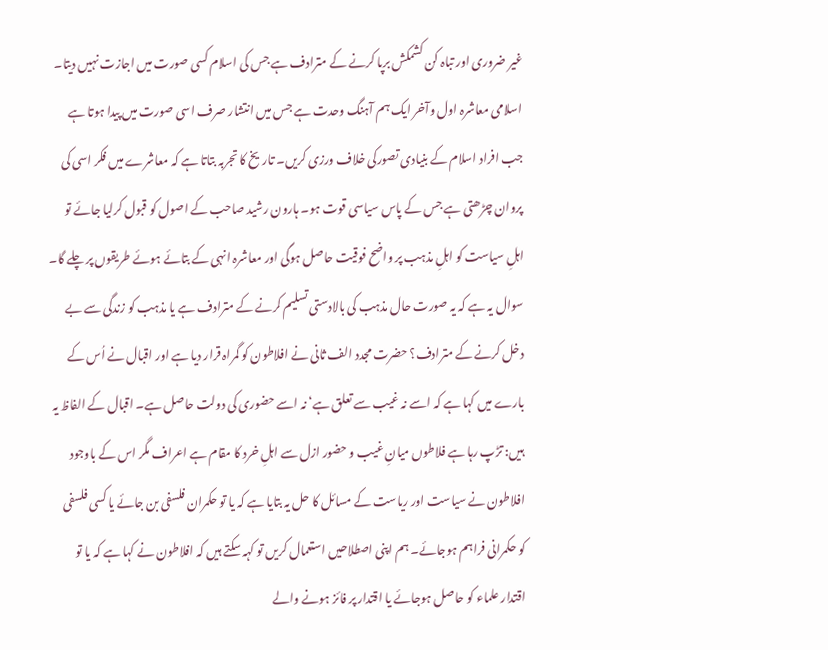غیر ضروری اور تباہ کن کشمکش برپا کرنے کے مترادف ہے جس کی اسلام کسی صورت میں اجازت نہیں دیتا۔ اسلامی معاشرہ اول وآخر ایک ہم آہنگ وحدت ہے جس میں انتشار صرف اسی صورت میں پیدا ہوتا ہے جب افراد اسلام کے بنیادی تصورکی خلاف ورزی کریں۔ تاریخ کا تجربہ بتاتا ہے کہ معاشرے میں فکر اسی کی پروان چڑھتی ہے جس کے پاس سیاسی قوت ہو۔ ہارون رشید صاحب کے اصول کو قبول کرلیا جائے تو اہلِ سیاست کو اہلِ مذہب پر واضح فوقیت حاصل ہوگی اور معاشرہ انہی کے بتائے ہوئے طریقوں پر چلے گا۔ سوال یہ ہے کہ یہ صورت حال مذہب کی بالادستی تسلیم کرنے کے مترادف ہے یا مذہب کو زندگی سے بے دخل کرنے کے مترادف؟ حضرت مجدد الف ثانی نے افلاطون کو گمراہ قرار دیا ہے اور اقبال نے اُس کے بارے میں کہا ہے کہ اسے نہ غیب سے تعلق ہے‘ نہ اسے حضوری کی دولت حاصل ہے۔ اقبال کے الفاظ یہ ہیں: تڑپ رہا ہے فلاطوں میانِ غیب و حضور ازل سے اہلِ خرد کا مقام ہے اعراف مگر اس کے باوجود افلاطون نے سیاست اور ریاست کے مسائل کا حل یہ بتایا ہے کہ یا تو حکمران فلسفی بن جائے یا کسی فلسفی کو حکمرانی فراہم ہوجائے۔ ہم اپنی اصطلاحیں استعمال کریں تو کہہ سکتے ہیں کہ افلاطون نے کہا ہے کہ یا تو اقتدار علماء کو حاصل ہوجائے یا اقتدار پر فائز ہونے والے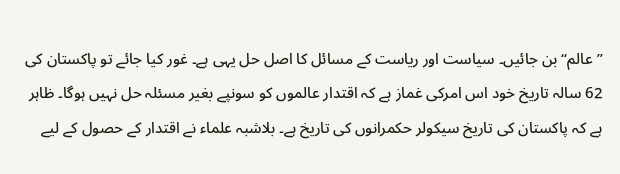’’عالم‘‘ بن جائیں۔ سیاست اور ریاست کے مسائل کا اصل حل یہی ہے۔ غور کیا جائے تو پاکستان کی 62 سالہ تاریخ خود اس امرکی غماز ہے کہ اقتدار عالموں کو سونپے بغیر مسئلہ حل نہیں ہوگا۔ ظاہر ہے کہ پاکستان کی تاریخ سیکولر حکمرانوں کی تاریخ ہے۔ بلاشبہ علماء نے اقتدار کے حصول کے لیے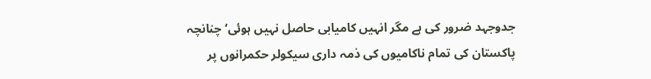جدوجہد ضرور کی ہے مگر انہیں کامیابی حاصل نہیں ہوئی‘ چنانچہ پاکستان کی تمام ناکامیوں کی ذمہ داری سیکولر حکمرانوں پر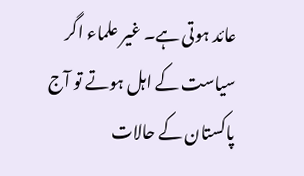عائد ہوتی ہے۔ غیر علماء اگر سیاست کے اہل ہوتے تو آج پاکستان کے حالات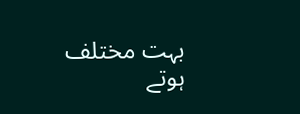بہت مختلف ہوتے